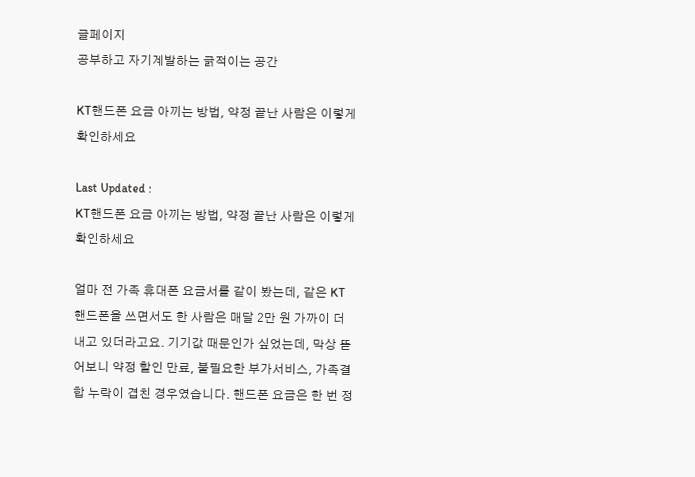글페이지
공부하고 자기계발하는 긁적이는 공간

KT핸드폰 요금 아끼는 방법, 약정 끝난 사람은 이렇게 확인하세요

Last Updated :
KT핸드폰 요금 아끼는 방법, 약정 끝난 사람은 이렇게 확인하세요

얼마 전 가족 휴대폰 요금서를 같이 봤는데, 같은 KT핸드폰을 쓰면서도 한 사람은 매달 2만 원 가까이 더 내고 있더라고요. 기기값 때문인가 싶었는데, 막상 뜯어보니 약정 할인 만료, 불필요한 부가서비스, 가족결합 누락이 겹친 경우였습니다. 핸드폰 요금은 한 번 정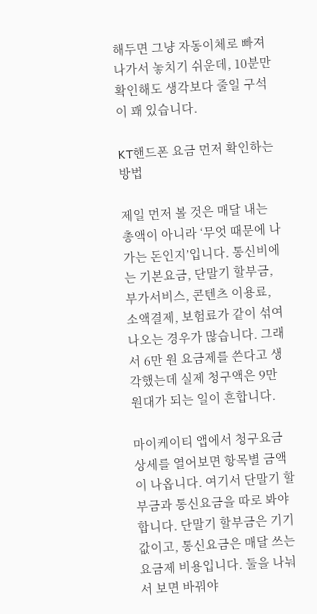해두면 그냥 자동이체로 빠져나가서 놓치기 쉬운데, 10분만 확인해도 생각보다 줄일 구석이 꽤 있습니다.

KT핸드폰 요금 먼저 확인하는 방법

제일 먼저 볼 것은 매달 내는 총액이 아니라 ‘무엇 때문에 나가는 돈인지’입니다. 통신비에는 기본요금, 단말기 할부금, 부가서비스, 콘텐츠 이용료, 소액결제, 보험료가 같이 섞여 나오는 경우가 많습니다. 그래서 6만 원 요금제를 쓴다고 생각했는데 실제 청구액은 9만 원대가 되는 일이 흔합니다.

마이케이티 앱에서 청구요금 상세를 열어보면 항목별 금액이 나옵니다. 여기서 단말기 할부금과 통신요금을 따로 봐야 합니다. 단말기 할부금은 기기값이고, 통신요금은 매달 쓰는 요금제 비용입니다. 둘을 나눠서 보면 바꿔야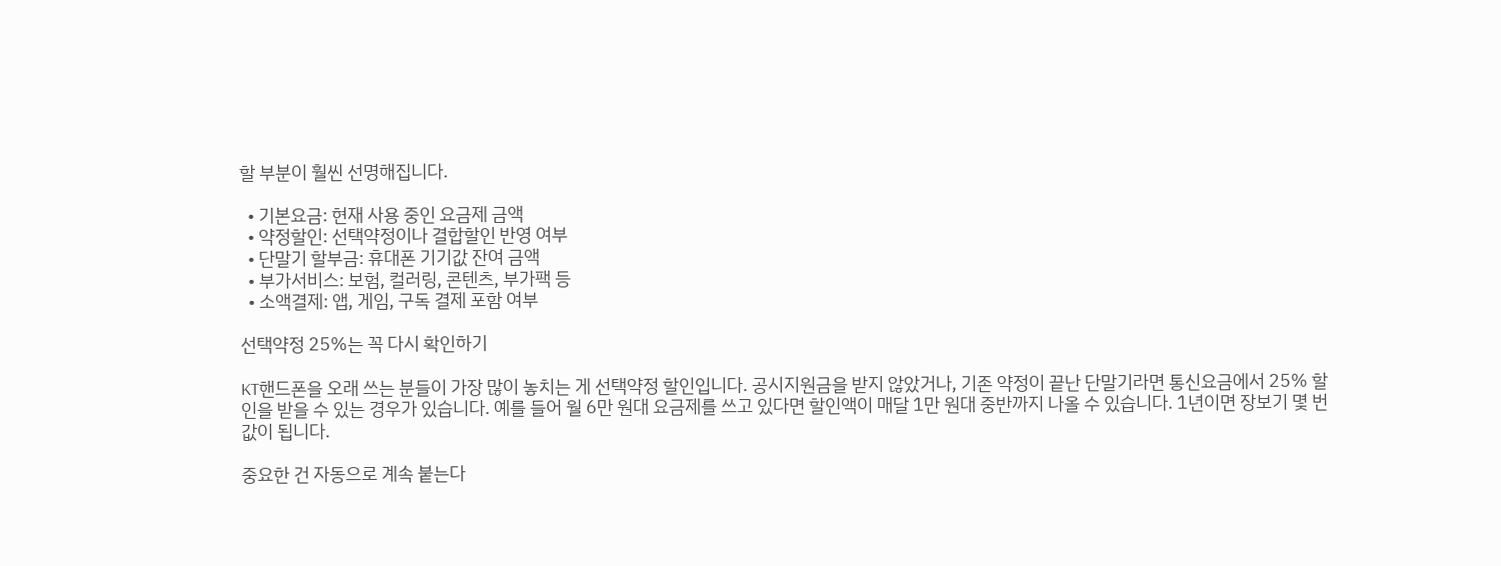할 부분이 훨씬 선명해집니다.

  • 기본요금: 현재 사용 중인 요금제 금액
  • 약정할인: 선택약정이나 결합할인 반영 여부
  • 단말기 할부금: 휴대폰 기기값 잔여 금액
  • 부가서비스: 보험, 컬러링, 콘텐츠, 부가팩 등
  • 소액결제: 앱, 게임, 구독 결제 포함 여부

선택약정 25%는 꼭 다시 확인하기

KT핸드폰을 오래 쓰는 분들이 가장 많이 놓치는 게 선택약정 할인입니다. 공시지원금을 받지 않았거나, 기존 약정이 끝난 단말기라면 통신요금에서 25% 할인을 받을 수 있는 경우가 있습니다. 예를 들어 월 6만 원대 요금제를 쓰고 있다면 할인액이 매달 1만 원대 중반까지 나올 수 있습니다. 1년이면 장보기 몇 번 값이 됩니다.

중요한 건 자동으로 계속 붙는다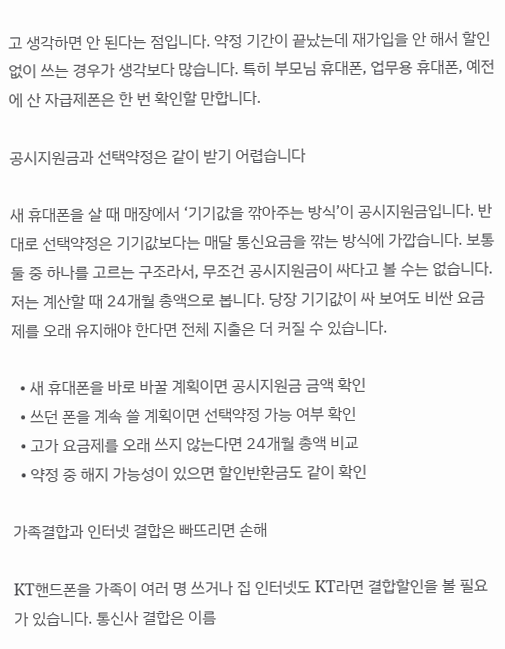고 생각하면 안 된다는 점입니다. 약정 기간이 끝났는데 재가입을 안 해서 할인 없이 쓰는 경우가 생각보다 많습니다. 특히 부모님 휴대폰, 업무용 휴대폰, 예전에 산 자급제폰은 한 번 확인할 만합니다.

공시지원금과 선택약정은 같이 받기 어렵습니다

새 휴대폰을 살 때 매장에서 ‘기기값을 깎아주는 방식’이 공시지원금입니다. 반대로 선택약정은 기기값보다는 매달 통신요금을 깎는 방식에 가깝습니다. 보통 둘 중 하나를 고르는 구조라서, 무조건 공시지원금이 싸다고 볼 수는 없습니다. 저는 계산할 때 24개월 총액으로 봅니다. 당장 기기값이 싸 보여도 비싼 요금제를 오래 유지해야 한다면 전체 지출은 더 커질 수 있습니다.

  • 새 휴대폰을 바로 바꿀 계획이면 공시지원금 금액 확인
  • 쓰던 폰을 계속 쓸 계획이면 선택약정 가능 여부 확인
  • 고가 요금제를 오래 쓰지 않는다면 24개월 총액 비교
  • 약정 중 해지 가능성이 있으면 할인반환금도 같이 확인

가족결합과 인터넷 결합은 빠뜨리면 손해

KT핸드폰을 가족이 여러 명 쓰거나 집 인터넷도 KT라면 결합할인을 볼 필요가 있습니다. 통신사 결합은 이름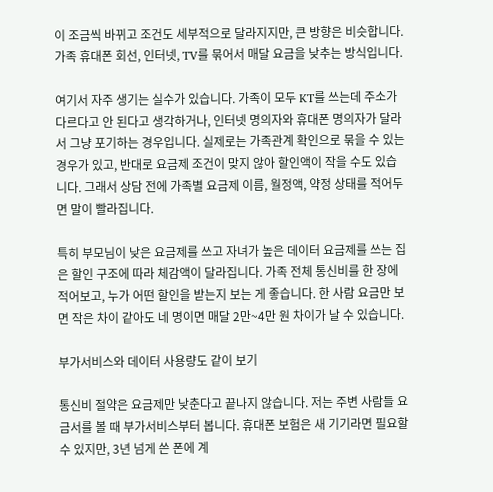이 조금씩 바뀌고 조건도 세부적으로 달라지지만, 큰 방향은 비슷합니다. 가족 휴대폰 회선, 인터넷, TV를 묶어서 매달 요금을 낮추는 방식입니다.

여기서 자주 생기는 실수가 있습니다. 가족이 모두 KT를 쓰는데 주소가 다르다고 안 된다고 생각하거나, 인터넷 명의자와 휴대폰 명의자가 달라서 그냥 포기하는 경우입니다. 실제로는 가족관계 확인으로 묶을 수 있는 경우가 있고, 반대로 요금제 조건이 맞지 않아 할인액이 작을 수도 있습니다. 그래서 상담 전에 가족별 요금제 이름, 월정액, 약정 상태를 적어두면 말이 빨라집니다.

특히 부모님이 낮은 요금제를 쓰고 자녀가 높은 데이터 요금제를 쓰는 집은 할인 구조에 따라 체감액이 달라집니다. 가족 전체 통신비를 한 장에 적어보고, 누가 어떤 할인을 받는지 보는 게 좋습니다. 한 사람 요금만 보면 작은 차이 같아도 네 명이면 매달 2만~4만 원 차이가 날 수 있습니다.

부가서비스와 데이터 사용량도 같이 보기

통신비 절약은 요금제만 낮춘다고 끝나지 않습니다. 저는 주변 사람들 요금서를 볼 때 부가서비스부터 봅니다. 휴대폰 보험은 새 기기라면 필요할 수 있지만, 3년 넘게 쓴 폰에 계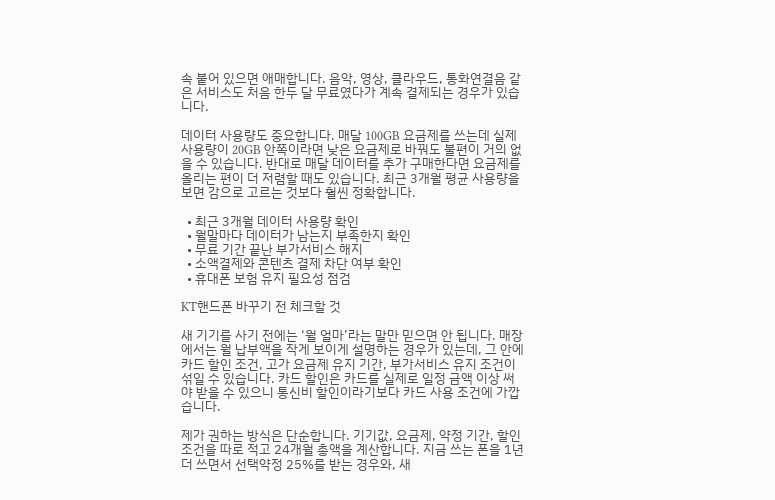속 붙어 있으면 애매합니다. 음악, 영상, 클라우드, 통화연결음 같은 서비스도 처음 한두 달 무료였다가 계속 결제되는 경우가 있습니다.

데이터 사용량도 중요합니다. 매달 100GB 요금제를 쓰는데 실제 사용량이 20GB 안쪽이라면 낮은 요금제로 바꿔도 불편이 거의 없을 수 있습니다. 반대로 매달 데이터를 추가 구매한다면 요금제를 올리는 편이 더 저렴할 때도 있습니다. 최근 3개월 평균 사용량을 보면 감으로 고르는 것보다 훨씬 정확합니다.

  • 최근 3개월 데이터 사용량 확인
  • 월말마다 데이터가 남는지 부족한지 확인
  • 무료 기간 끝난 부가서비스 해지
  • 소액결제와 콘텐츠 결제 차단 여부 확인
  • 휴대폰 보험 유지 필요성 점검

KT핸드폰 바꾸기 전 체크할 것

새 기기를 사기 전에는 ‘월 얼마’라는 말만 믿으면 안 됩니다. 매장에서는 월 납부액을 작게 보이게 설명하는 경우가 있는데, 그 안에 카드 할인 조건, 고가 요금제 유지 기간, 부가서비스 유지 조건이 섞일 수 있습니다. 카드 할인은 카드를 실제로 일정 금액 이상 써야 받을 수 있으니 통신비 할인이라기보다 카드 사용 조건에 가깝습니다.

제가 권하는 방식은 단순합니다. 기기값, 요금제, 약정 기간, 할인 조건을 따로 적고 24개월 총액을 계산합니다. 지금 쓰는 폰을 1년 더 쓰면서 선택약정 25%를 받는 경우와, 새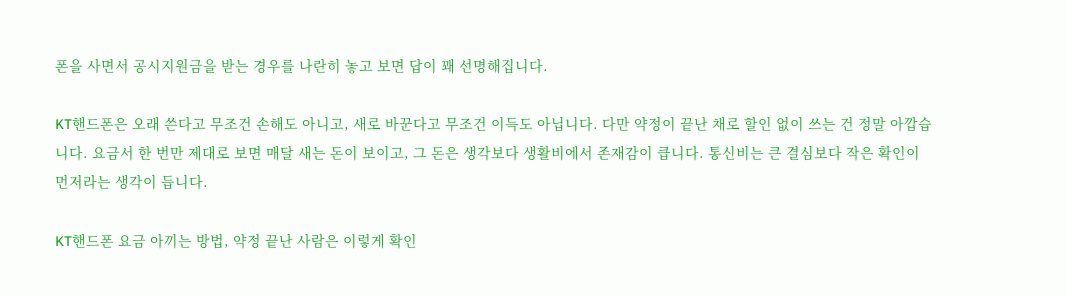폰을 사면서 공시지원금을 받는 경우를 나란히 놓고 보면 답이 꽤 선명해집니다.

KT핸드폰은 오래 쓴다고 무조건 손해도 아니고, 새로 바꾼다고 무조건 이득도 아닙니다. 다만 약정이 끝난 채로 할인 없이 쓰는 건 정말 아깝습니다. 요금서 한 번만 제대로 보면 매달 새는 돈이 보이고, 그 돈은 생각보다 생활비에서 존재감이 큽니다. 통신비는 큰 결심보다 작은 확인이 먼저라는 생각이 듭니다.

KT핸드폰 요금 아끼는 방법, 약정 끝난 사람은 이렇게 확인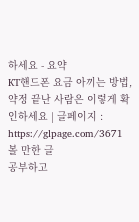하세요 - 요약
KT핸드폰 요금 아끼는 방법, 약정 끝난 사람은 이렇게 확인하세요 | 글페이지 : https://glpage.com/3671
볼 만한 글
공부하고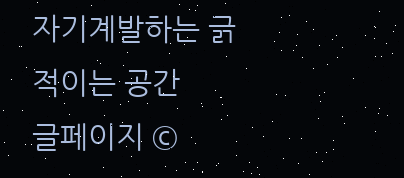자기계발하는 긁적이는 공간
글페이지 ©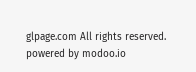glpage.com All rights reserved. powered by modoo.io